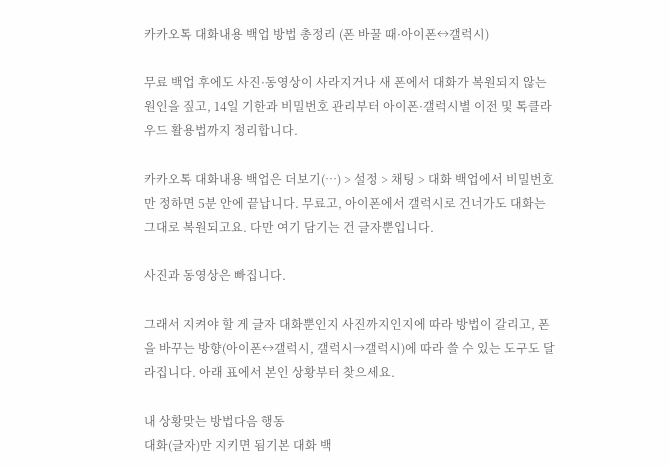카카오톡 대화내용 백업 방법 총정리 (폰 바꿀 때·아이폰↔갤럭시)

무료 백업 후에도 사진·동영상이 사라지거나 새 폰에서 대화가 복원되지 않는 원인을 짚고, 14일 기한과 비밀번호 관리부터 아이폰·갤럭시별 이전 및 톡클라우드 활용법까지 정리합니다.

카카오톡 대화내용 백업은 더보기(…) > 설정 > 채팅 > 대화 백업에서 비밀번호만 정하면 5분 안에 끝납니다. 무료고, 아이폰에서 갤럭시로 건너가도 대화는 그대로 복원되고요. 다만 여기 담기는 건 글자뿐입니다.

사진과 동영상은 빠집니다.

그래서 지켜야 할 게 글자 대화뿐인지 사진까지인지에 따라 방법이 갈리고, 폰을 바꾸는 방향(아이폰↔갤럭시, 갤럭시→갤럭시)에 따라 쓸 수 있는 도구도 달라집니다. 아래 표에서 본인 상황부터 찾으세요.

내 상황맞는 방법다음 행동
대화(글자)만 지키면 됨기본 대화 백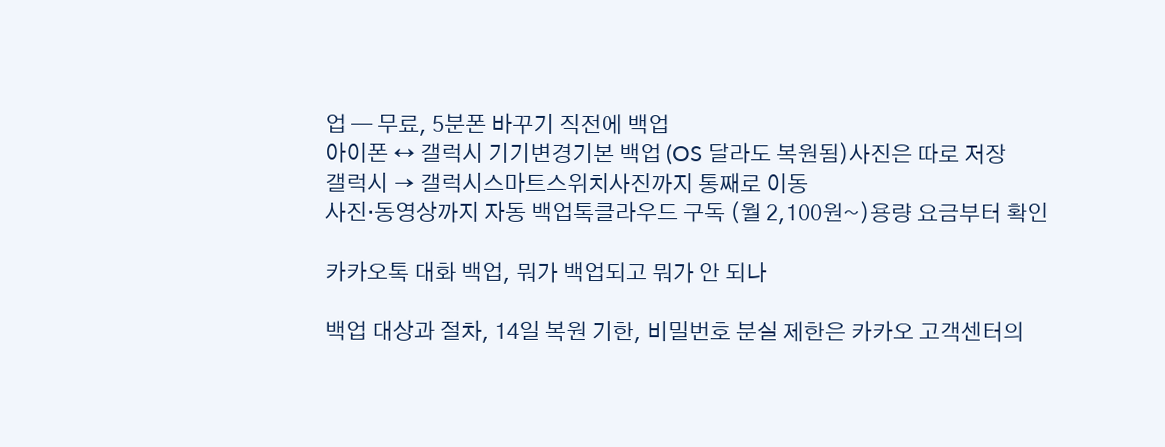업 — 무료, 5분폰 바꾸기 직전에 백업
아이폰 ↔ 갤럭시 기기변경기본 백업 (OS 달라도 복원됨)사진은 따로 저장
갤럭시 → 갤럭시스마트스위치사진까지 통째로 이동
사진·동영상까지 자동 백업톡클라우드 구독 (월 2,100원~)용량 요금부터 확인

카카오톡 대화 백업, 뭐가 백업되고 뭐가 안 되나

백업 대상과 절차, 14일 복원 기한, 비밀번호 분실 제한은 카카오 고객센터의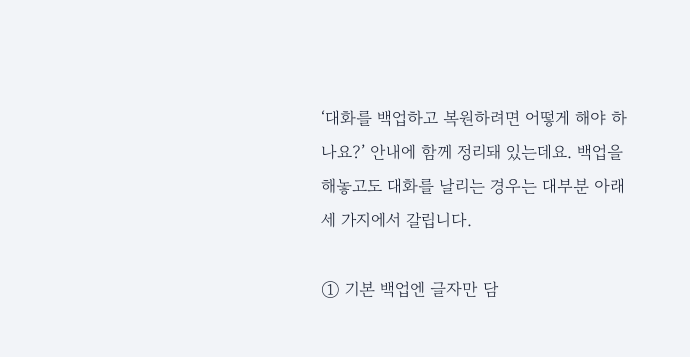‘대화를 백업하고 복원하려면 어떻게 해야 하나요?’ 안내에 함께 정리돼 있는데요. 백업을 해놓고도 대화를 날리는 경우는 대부분 아래 세 가지에서 갈립니다.

① 기본 백업엔 글자만 담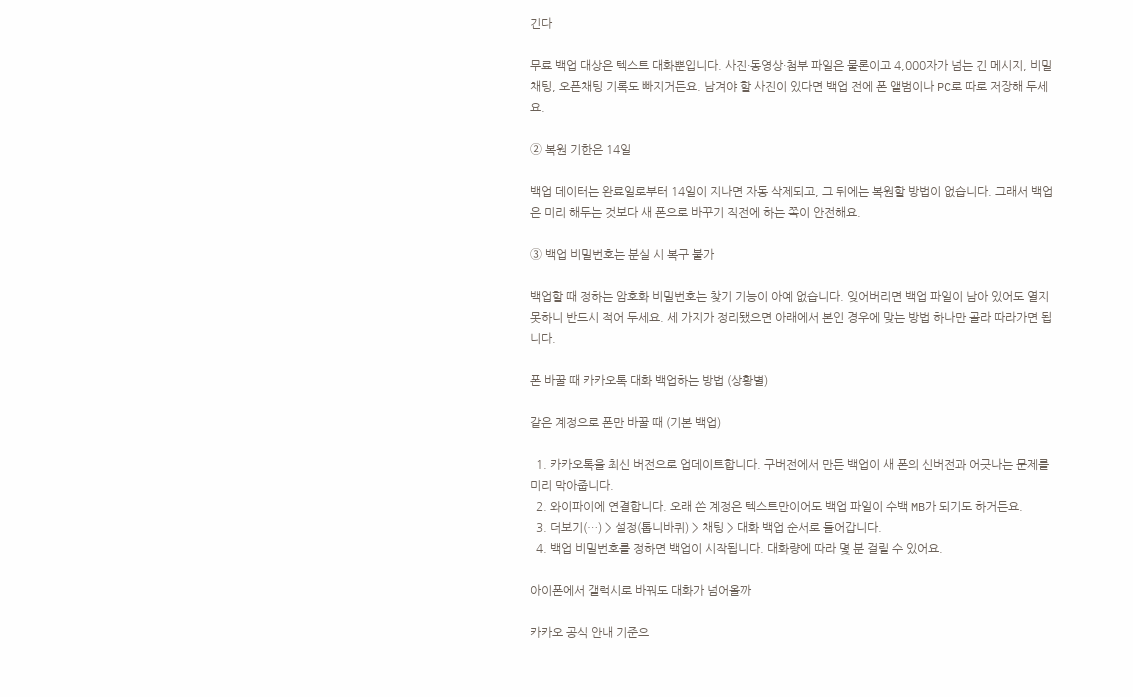긴다

무료 백업 대상은 텍스트 대화뿐입니다. 사진·동영상·첨부 파일은 물론이고 4,000자가 넘는 긴 메시지, 비밀채팅, 오픈채팅 기록도 빠지거든요. 남겨야 할 사진이 있다면 백업 전에 폰 앨범이나 PC로 따로 저장해 두세요.

② 복원 기한은 14일

백업 데이터는 완료일로부터 14일이 지나면 자동 삭제되고, 그 뒤에는 복원할 방법이 없습니다. 그래서 백업은 미리 해두는 것보다 새 폰으로 바꾸기 직전에 하는 쪽이 안전해요.

③ 백업 비밀번호는 분실 시 복구 불가

백업할 때 정하는 암호화 비밀번호는 찾기 기능이 아예 없습니다. 잊어버리면 백업 파일이 남아 있어도 열지 못하니 반드시 적어 두세요. 세 가지가 정리됐으면 아래에서 본인 경우에 맞는 방법 하나만 골라 따라가면 됩니다.

폰 바꿀 때 카카오톡 대화 백업하는 방법 (상황별)

같은 계정으로 폰만 바꿀 때 (기본 백업)

  1. 카카오톡을 최신 버전으로 업데이트합니다. 구버전에서 만든 백업이 새 폰의 신버전과 어긋나는 문제를 미리 막아줍니다.
  2. 와이파이에 연결합니다. 오래 쓴 계정은 텍스트만이어도 백업 파일이 수백 MB가 되기도 하거든요.
  3. 더보기(…) > 설정(톱니바퀴) > 채팅 > 대화 백업 순서로 들어갑니다.
  4. 백업 비밀번호를 정하면 백업이 시작됩니다. 대화량에 따라 몇 분 걸릴 수 있어요.

아이폰에서 갤럭시로 바꿔도 대화가 넘어올까

카카오 공식 안내 기준으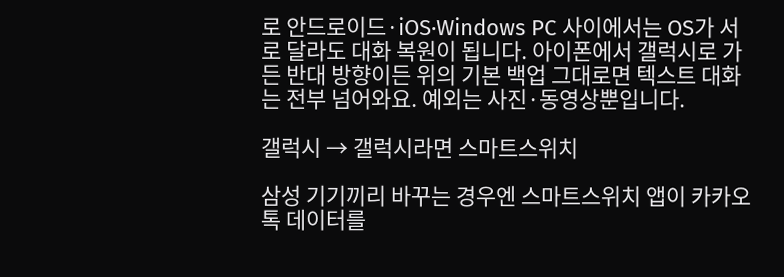로 안드로이드·iOS·Windows PC 사이에서는 OS가 서로 달라도 대화 복원이 됩니다. 아이폰에서 갤럭시로 가든 반대 방향이든 위의 기본 백업 그대로면 텍스트 대화는 전부 넘어와요. 예외는 사진·동영상뿐입니다.

갤럭시 → 갤럭시라면 스마트스위치

삼성 기기끼리 바꾸는 경우엔 스마트스위치 앱이 카카오톡 데이터를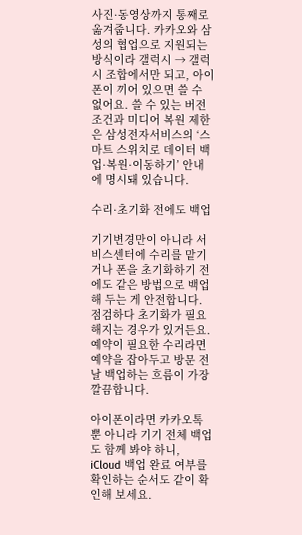사진·동영상까지 통째로 옮겨줍니다. 카카오와 삼성의 협업으로 지원되는 방식이라 갤럭시 → 갤럭시 조합에서만 되고, 아이폰이 끼어 있으면 쓸 수 없어요. 쓸 수 있는 버전 조건과 미디어 복원 제한은 삼성전자서비스의 ‘스마트 스위치로 데이터 백업·복원·이동하기’ 안내에 명시돼 있습니다.

수리·초기화 전에도 백업

기기변경만이 아니라 서비스센터에 수리를 맡기거나 폰을 초기화하기 전에도 같은 방법으로 백업해 두는 게 안전합니다. 점검하다 초기화가 필요해지는 경우가 있거든요. 예약이 필요한 수리라면 예약을 잡아두고 방문 전날 백업하는 흐름이 가장 깔끔합니다.

아이폰이라면 카카오톡뿐 아니라 기기 전체 백업도 함께 봐야 하니, iCloud 백업 완료 여부를 확인하는 순서도 같이 확인해 보세요.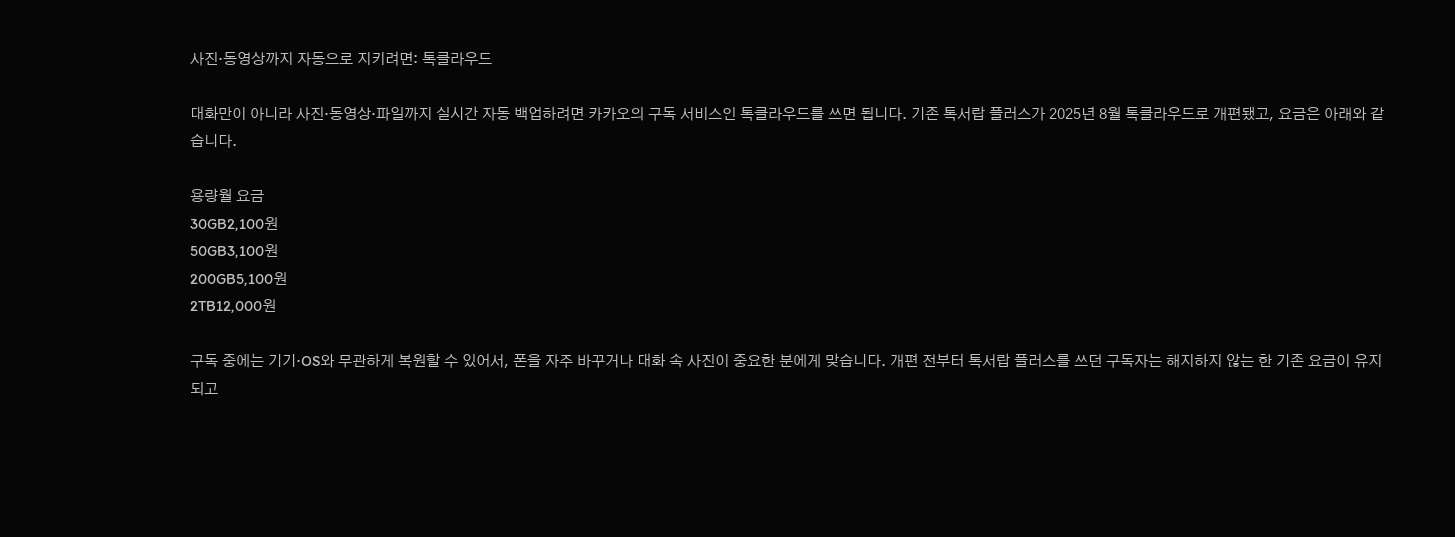사진·동영상까지 자동으로 지키려면: 톡클라우드

대화만이 아니라 사진·동영상·파일까지 실시간 자동 백업하려면 카카오의 구독 서비스인 톡클라우드를 쓰면 됩니다. 기존 톡서랍 플러스가 2025년 8월 톡클라우드로 개편됐고, 요금은 아래와 같습니다.

용량월 요금
30GB2,100원
50GB3,100원
200GB5,100원
2TB12,000원

구독 중에는 기기·OS와 무관하게 복원할 수 있어서, 폰을 자주 바꾸거나 대화 속 사진이 중요한 분에게 맞습니다. 개편 전부터 톡서랍 플러스를 쓰던 구독자는 해지하지 않는 한 기존 요금이 유지되고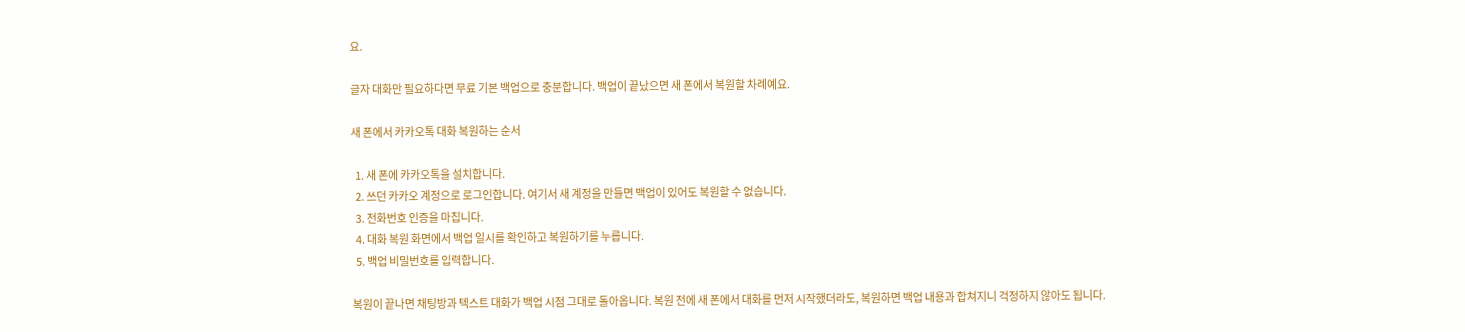요.

글자 대화만 필요하다면 무료 기본 백업으로 충분합니다. 백업이 끝났으면 새 폰에서 복원할 차례예요.

새 폰에서 카카오톡 대화 복원하는 순서

  1. 새 폰에 카카오톡을 설치합니다.
  2. 쓰던 카카오 계정으로 로그인합니다. 여기서 새 계정을 만들면 백업이 있어도 복원할 수 없습니다.
  3. 전화번호 인증을 마칩니다.
  4. 대화 복원 화면에서 백업 일시를 확인하고 복원하기를 누릅니다.
  5. 백업 비밀번호를 입력합니다.

복원이 끝나면 채팅방과 텍스트 대화가 백업 시점 그대로 돌아옵니다. 복원 전에 새 폰에서 대화를 먼저 시작했더라도, 복원하면 백업 내용과 합쳐지니 걱정하지 않아도 됩니다.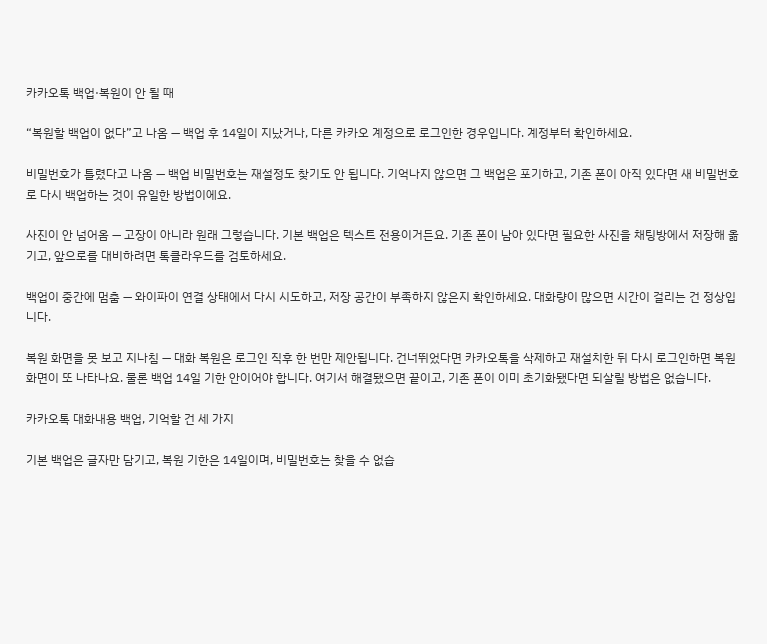카카오톡 백업·복원이 안 될 때

“복원할 백업이 없다”고 나옴 — 백업 후 14일이 지났거나, 다른 카카오 계정으로 로그인한 경우입니다. 계정부터 확인하세요.

비밀번호가 틀렸다고 나옴 — 백업 비밀번호는 재설정도 찾기도 안 됩니다. 기억나지 않으면 그 백업은 포기하고, 기존 폰이 아직 있다면 새 비밀번호로 다시 백업하는 것이 유일한 방법이에요.

사진이 안 넘어옴 — 고장이 아니라 원래 그렇습니다. 기본 백업은 텍스트 전용이거든요. 기존 폰이 남아 있다면 필요한 사진을 채팅방에서 저장해 옮기고, 앞으로를 대비하려면 톡클라우드를 검토하세요.

백업이 중간에 멈춤 — 와이파이 연결 상태에서 다시 시도하고, 저장 공간이 부족하지 않은지 확인하세요. 대화량이 많으면 시간이 걸리는 건 정상입니다.

복원 화면을 못 보고 지나침 — 대화 복원은 로그인 직후 한 번만 제안됩니다. 건너뛰었다면 카카오톡을 삭제하고 재설치한 뒤 다시 로그인하면 복원 화면이 또 나타나요. 물론 백업 14일 기한 안이어야 합니다. 여기서 해결됐으면 끝이고, 기존 폰이 이미 초기화됐다면 되살릴 방법은 없습니다.

카카오톡 대화내용 백업, 기억할 건 세 가지

기본 백업은 글자만 담기고, 복원 기한은 14일이며, 비밀번호는 찾을 수 없습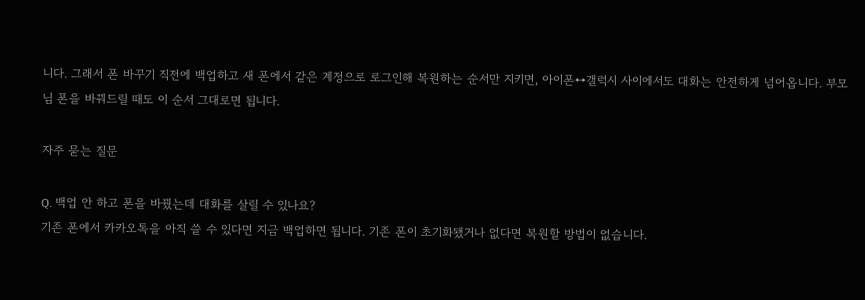니다. 그래서 폰 바꾸기 직전에 백업하고 새 폰에서 같은 계정으로 로그인해 복원하는 순서만 지키면, 아이폰↔갤럭시 사이에서도 대화는 안전하게 넘어옵니다. 부모님 폰을 바꿔드릴 때도 이 순서 그대로면 됩니다.

자주 묻는 질문

Q. 백업 안 하고 폰을 바꿨는데 대화를 살릴 수 있나요?
기존 폰에서 카카오톡을 아직 쓸 수 있다면 지금 백업하면 됩니다. 기존 폰이 초기화됐거나 없다면 복원할 방법이 없습니다.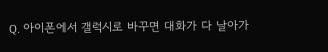Q. 아이폰에서 갤럭시로 바꾸면 대화가 다 날아가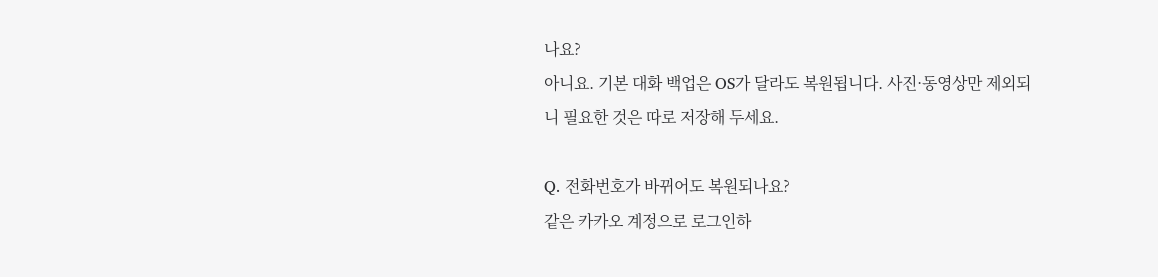나요?
아니요. 기본 대화 백업은 OS가 달라도 복원됩니다. 사진·동영상만 제외되니 필요한 것은 따로 저장해 두세요.

Q. 전화번호가 바뀌어도 복원되나요?
같은 카카오 계정으로 로그인하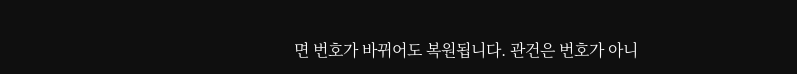면 번호가 바뀌어도 복원됩니다. 관건은 번호가 아니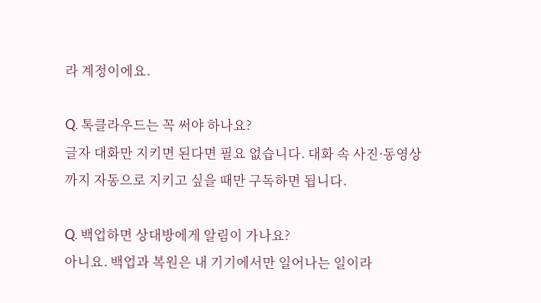라 계정이에요.

Q. 톡클라우드는 꼭 써야 하나요?
글자 대화만 지키면 된다면 필요 없습니다. 대화 속 사진·동영상까지 자동으로 지키고 싶을 때만 구독하면 됩니다.

Q. 백업하면 상대방에게 알림이 가나요?
아니요. 백업과 복원은 내 기기에서만 일어나는 일이라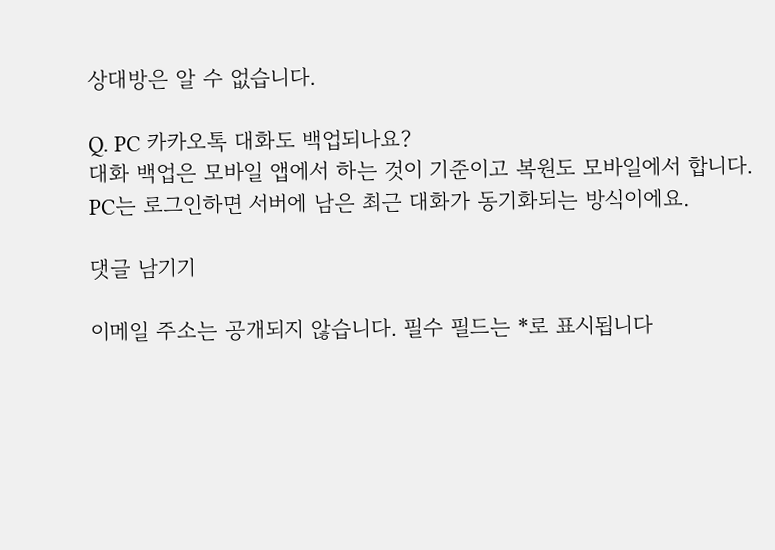상대방은 알 수 없습니다.

Q. PC 카카오톡 대화도 백업되나요?
대화 백업은 모바일 앱에서 하는 것이 기준이고 복원도 모바일에서 합니다. PC는 로그인하면 서버에 남은 최근 대화가 동기화되는 방식이에요.

댓글 남기기

이메일 주소는 공개되지 않습니다. 필수 필드는 *로 표시됩니다